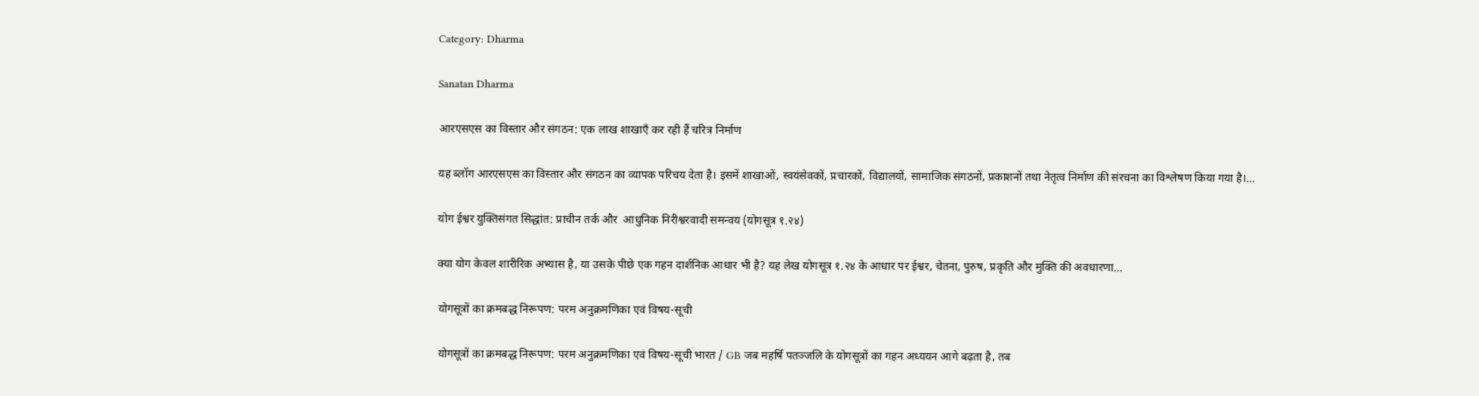Category: Dharma

Sanatan Dharma

आरएसएस का विस्तार और संगठन: एक लाख शाखाएँ कर रही हैं चरित्र निर्माण

यह ब्लॉग आरएसएस का विस्तार और संगठन का व्यापक परिचय देता है। इसमें शाखाओं, स्वयंसेवकों, प्रचारकों, विद्यालयों, सामाजिक संगठनों, प्रकाशनों तथा नेतृत्व निर्माण की संरचना का विश्लेषण किया गया है।…

योग ईश्वर युक्तिसंगत सिद्धांत: प्राचीन तर्क और  आधुनिक निरीश्वरवादी समन्वय (योगसूत्र १.२४)

क्या योग केवल शारीरिक अभ्यास है, या उसके पीछे एक गहन दार्शनिक आधार भी है? यह लेख योगसूत्र १.२४ के आधार पर ईश्वर, चेतना, पुरुष, प्रकृति और मुक्ति की अवधारणा…

योगसूत्रों का क्रमबद्ध निरूपण: परम अनुक्रमणिका एवं विषय-सूची

योगसूत्रों का क्रमबद्ध निरूपण: परम अनुक्रमणिका एवं विषय-सूची भारत / GB जब महर्षि पतञ्जलि के योगसूत्रों का गहन अध्ययन आगे बढ़ता है, तब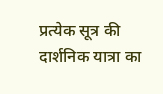प्रत्येक सूत्र की दार्शनिक यात्रा का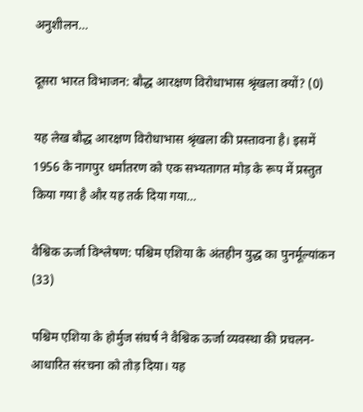अनुशीलन…

दूसरा भारत विभाजन: बौद्ध आरक्षण विरोधाभास श्रृंखला क्यों? (0)

यह लेख बौद्ध आरक्षण विरोधाभास श्रृंखला की प्रस्तावना है। इसमें 1956 के नागपुर धर्मांतरण को एक सभ्यतागत मोड़ के रूप में प्रस्तुत किया गया है और यह तर्क दिया गया…

वैश्विक ऊर्जा विश्लेषण: पश्चिम एशिया के अंतहीन युद्ध का पुनर्मूल्यांकन (33)

पश्चिम एशिया के होर्मुज संघर्ष ने वैश्विक ऊर्जा व्यवस्था की प्रचलन-आधारित संरचना को तोड़ दिया। यह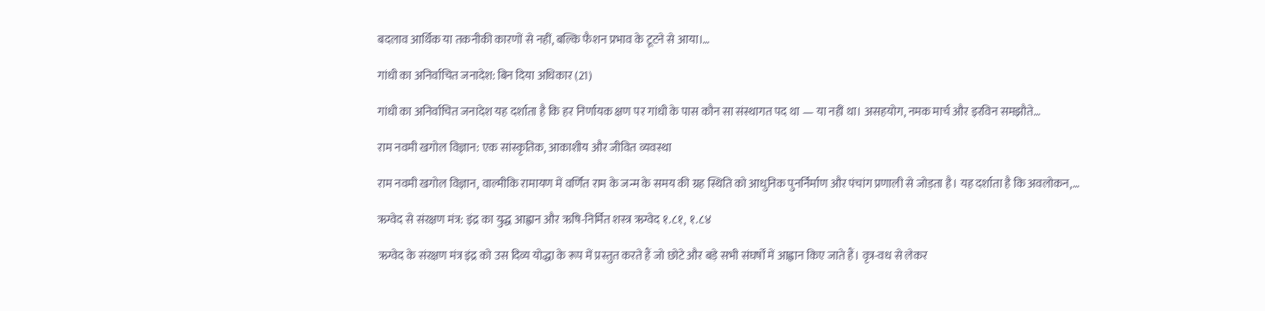बदलाव आर्थिक या तकनीकी कारणों से नहीं, बल्कि फैशन प्रभाव के टूटने से आया।…

गांधी का अनिर्वाचित जनादेश: बिन दिया अधिकार (21)

गांधी का अनिर्वाचित जनादेश यह दर्शाता है कि हर निर्णायक क्षण पर गांधी के पास कौन सा संस्थागत पद था — या नहीं था। असहयोग, नमक मार्च और इरविन समझौते…

राम नवमी खगोल विज्ञान: एक सांस्कृतिक, आकाशीय और जीवित व्यवस्था

राम नवमी खगोल विज्ञान, वाल्मीकि रामायण में वर्णित राम के जन्म के समय की ग्रह स्थिति को आधुनिक पुनर्निर्माण और पंचांग प्रणाली से जोड़ता है। यह दर्शाता है कि अवलोकन,…

ऋग्वेद से संरक्षण मंत्र: इंद्र का युद्ध आह्वान और ऋषि-निर्मित शस्त्र ऋग्वेद १.८१, १.८४

ऋग्वेद के संरक्षण मंत्र इंद्र को उस दिव्य योद्धा के रूप में प्रस्तुत करते हैं जो छोटे और बड़े सभी संघर्षों में आह्वान किए जाते हैं। वृत्र-वध से लेकर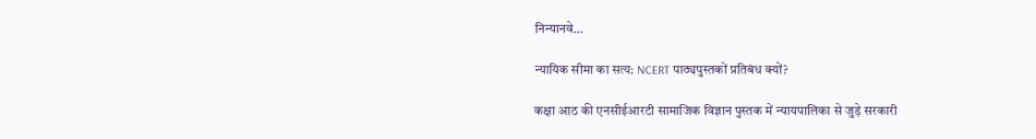निन्यानवे…

न्यायिक सीमा का सत्य: NCERT पाठ्यपुस्तकों प्रतिबंध क्यों?

कक्षा आठ की एनसीईआरटी सामाजिक विज्ञान पुस्तक में न्यायपालिका से जुड़े सरकारी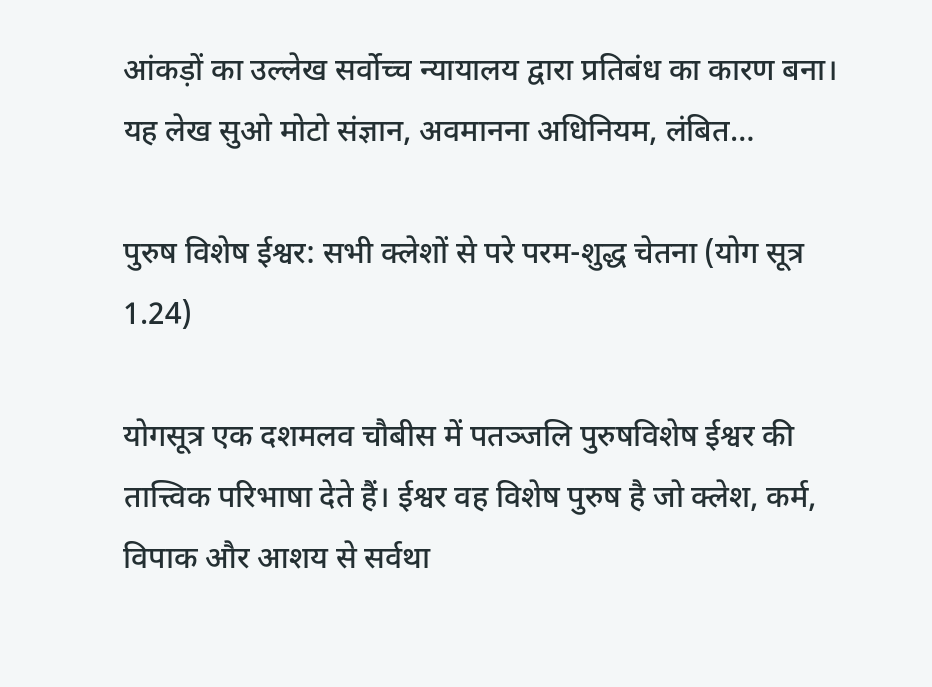आंकड़ों का उल्लेख सर्वोच्च न्यायालय द्वारा प्रतिबंध का कारण बना। यह लेख सुओ मोटो संज्ञान, अवमानना अधिनियम, लंबित…

पुरुष विशेष ईश्वर: सभी क्लेशों से परे परम-शुद्ध चेतना (योग सूत्र 1.24)

योगसूत्र एक दशमलव चौबीस में पतञ्जलि पुरुषविशेष ईश्वर की तात्त्विक परिभाषा देते हैं। ईश्वर वह विशेष पुरुष है जो क्लेश, कर्म, विपाक और आशय से सर्वथा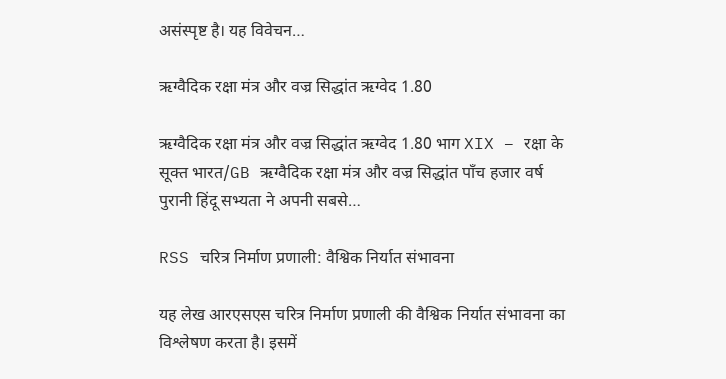असंस्पृष्ट है। यह विवेचन…

ऋग्वैदिक रक्षा मंत्र और वज्र सिद्धांत ऋग्वेद 1.80

ऋग्वैदिक रक्षा मंत्र और वज्र सिद्धांत ऋग्वेद 1.80 भाग XIX – रक्षा के सूक्त भारत/GB ऋग्वैदिक रक्षा मंत्र और वज्र सिद्धांत पाँच हजार वर्ष पुरानी हिंदू सभ्यता ने अपनी सबसे…

RSS चरित्र निर्माण प्रणाली: वैश्विक निर्यात संभावना

यह लेख आरएसएस चरित्र निर्माण प्रणाली की वैश्विक निर्यात संभावना का विश्लेषण करता है। इसमें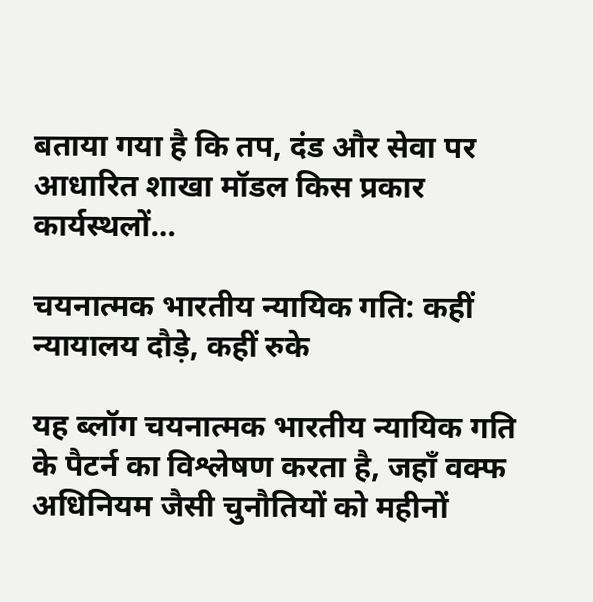बताया गया है कि तप, दंड और सेवा पर आधारित शाखा मॉडल किस प्रकार कार्यस्थलों…

चयनात्मक भारतीय न्यायिक गति: कहीं न्यायालय दौड़े, कहीं रुके

यह ब्लॉग चयनात्मक भारतीय न्यायिक गति के पैटर्न का विश्लेषण करता है, जहाँ वक्फ अधिनियम जैसी चुनौतियों को महीनों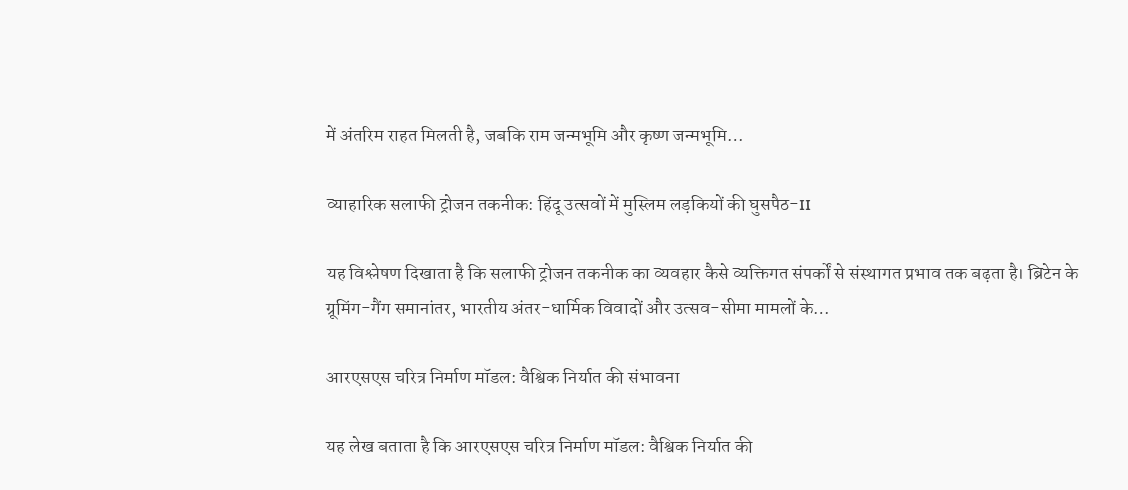में अंतरिम राहत मिलती है, जबकि राम जन्मभूमि और कृष्ण जन्मभूमि…

व्याहारिक सलाफी ट्रोजन तकनीक: हिंदू उत्सवों में मुस्लिम लड़कियों की घुसपैठ-II

यह विश्लेषण दिखाता है कि सलाफी ट्रोजन तकनीक का व्यवहार कैसे व्यक्तिगत संपर्कों से संस्थागत प्रभाव तक बढ़ता है। ब्रिटेन के ग्रूमिंग-गैंग समानांतर, भारतीय अंतर-धार्मिक विवादों और उत्सव-सीमा मामलों के…

आरएसएस चरित्र निर्माण मॉडल: वैश्विक निर्यात की संभावना

यह लेख बताता है कि आरएसएस चरित्र निर्माण मॉडल: वैश्विक निर्यात की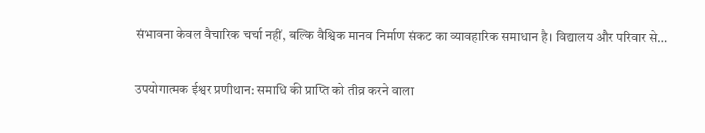संभावना केवल वैचारिक चर्चा नहीं, बल्कि वैश्विक मानव निर्माण संकट का व्यावहारिक समाधान है। विद्यालय और परिवार से…

उपयोगात्मक ईश्वर प्रणीथान: समाधि की प्राप्ति को तीव्र करने वाला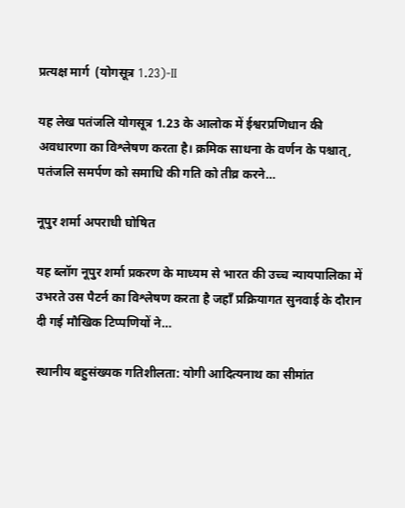प्रत्यक्ष मार्ग  (योगसूत्र 1.23)-II

यह लेख पतंजलि योगसूत्र 1.23 के आलोक में ईश्वरप्रणिधान की अवधारणा का विश्लेषण करता है। क्रमिक साधना के वर्णन के पश्चात्, पतंजलि समर्पण को समाधि की गति को तीव्र करने…

नूपुर शर्मा अपराधी घोषित

यह ब्लॉग नूपुर शर्मा प्रकरण के माध्यम से भारत की उच्च न्यायपालिका में उभरते उस पैटर्न का विश्लेषण करता है जहाँ प्रक्रियागत सुनवाई के दौरान दी गई मौखिक टिप्पणियों ने…

स्थानीय बहुसंख्यक गतिशीलता: योगी आदित्यनाथ का सीमांत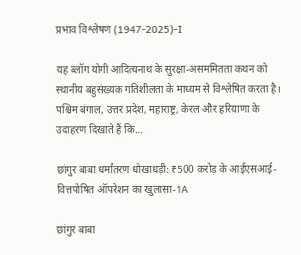प्रभाव विश्लेषण (1947-2025)-I

यह ब्लॉग योगी आदित्यनाथ के सुरक्षा-असममितता कथन को स्थानीय बहुसंख्यक गतिशीलता के माध्यम से विश्लेषित करता है। पश्चिम बंगाल, उत्तर प्रदेश, महाराष्ट्र, केरल और हरियाणा के उदाहरण दिखाते हैं कि…

छांगुर बाबा धर्मांतरण धोखाधड़ी: ₹500 करोड़ के आईएसआई-वित्तपोषित ऑपरेशन का खुलासा-1A

छांगुर बाबा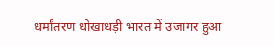धर्मांतरण धोखाधड़ी भारत में उजागर हुआ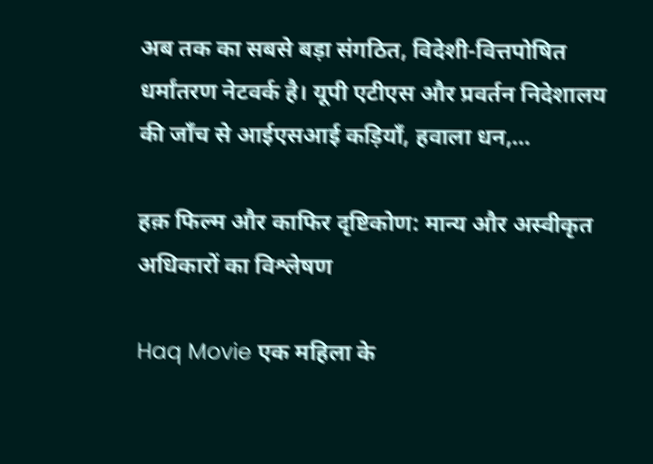अब तक का सबसे बड़ा संगठित, विदेशी-वित्तपोषित धर्मांतरण नेटवर्क है। यूपी एटीएस और प्रवर्तन निदेशालय की जाँच से आईएसआई कड़ियाँ, हवाला धन,…

हक़ फिल्म और काफिर दृष्टिकोण: मान्य और अस्वीकृत अधिकारों का विश्लेषण

Haq Movie एक महिला के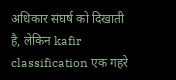अधिकार संघर्ष को दिखाती है, लेकिन kafir classification एक गहरे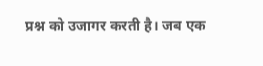प्रश्न को उजागर करती है। जब एक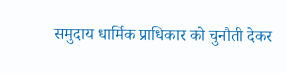समुदाय धार्मिक प्राधिकार को चुनौती देकर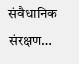संवैधानिक संरक्षण…